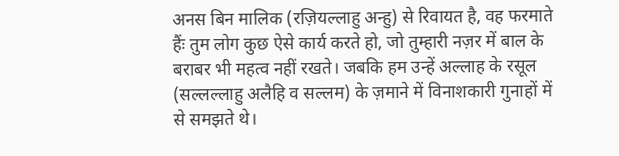अनस बिन मालिक (रज़ियल्लाहु अन्हु) से रिवायत है, वह फरमाते हैंः तुम लोग कुछ ऐसे कार्य करते हो, जो तुम्हारी नज़र में बाल के बराबर भी महत्व नहीं रखते। जबकि हम उन्हें अल्लाह के रसूल (सल्लल्लाहु अलैहि व सल्लम) के ज़माने में विनाशकारी गुनाहों में से समझते थे।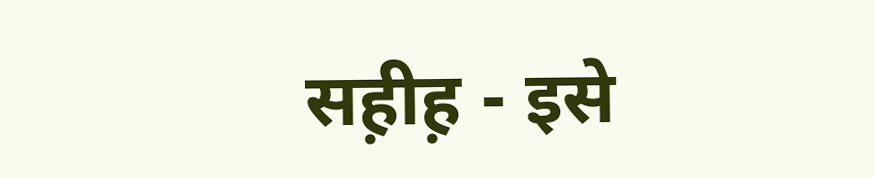सह़ीह़ - इसे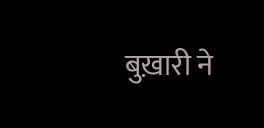बुख़ारी ने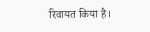रिवायत किया है।